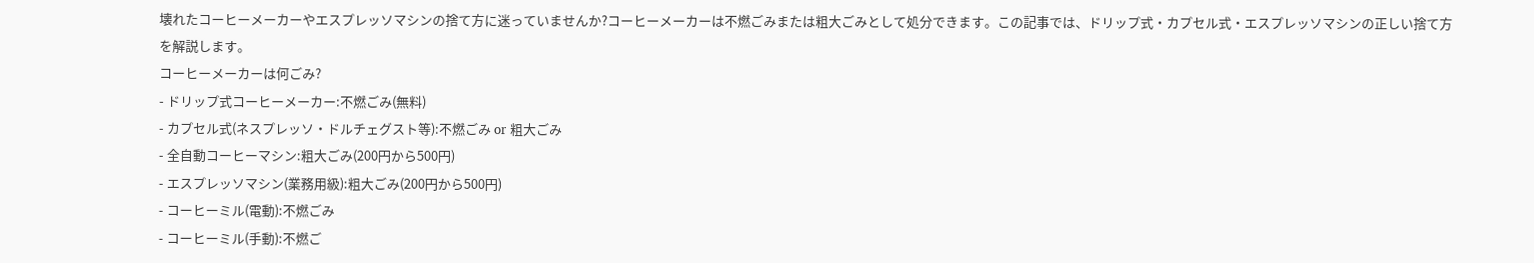壊れたコーヒーメーカーやエスプレッソマシンの捨て方に迷っていませんか?コーヒーメーカーは不燃ごみまたは粗大ごみとして処分できます。この記事では、ドリップ式・カプセル式・エスプレッソマシンの正しい捨て方を解説します。
コーヒーメーカーは何ごみ?
- ドリップ式コーヒーメーカー:不燃ごみ(無料)
- カプセル式(ネスプレッソ・ドルチェグスト等):不燃ごみ or 粗大ごみ
- 全自動コーヒーマシン:粗大ごみ(200円から500円)
- エスプレッソマシン(業務用級):粗大ごみ(200円から500円)
- コーヒーミル(電動):不燃ごみ
- コーヒーミル(手動):不燃ご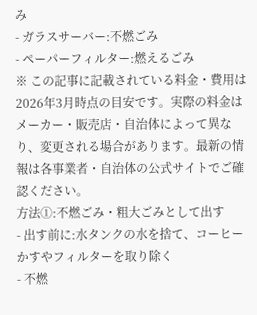み
- ガラスサーバー:不燃ごみ
- ペーパーフィルター:燃えるごみ
※ この記事に記載されている料金・費用は2026年3月時点の目安です。実際の料金はメーカー・販売店・自治体によって異なり、変更される場合があります。最新の情報は各事業者・自治体の公式サイトでご確認ください。
方法①:不燃ごみ・粗大ごみとして出す
- 出す前に:水タンクの水を捨て、コーヒーかすやフィルターを取り除く
- 不燃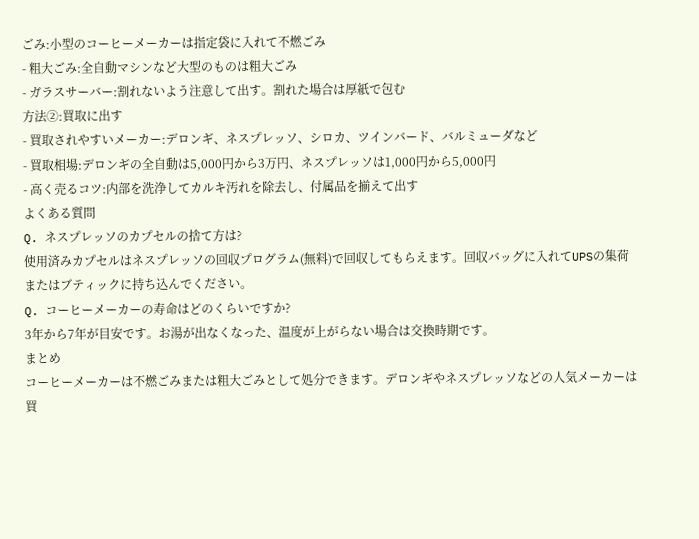ごみ:小型のコーヒーメーカーは指定袋に入れて不燃ごみ
- 粗大ごみ:全自動マシンなど大型のものは粗大ごみ
- ガラスサーバー:割れないよう注意して出す。割れた場合は厚紙で包む
方法②:買取に出す
- 買取されやすいメーカー:デロンギ、ネスプレッソ、シロカ、ツインバード、バルミューダなど
- 買取相場:デロンギの全自動は5,000円から3万円、ネスプレッソは1,000円から5,000円
- 高く売るコツ:内部を洗浄してカルキ汚れを除去し、付属品を揃えて出す
よくある質問
Q. ネスプレッソのカプセルの捨て方は?
使用済みカプセルはネスプレッソの回収プログラム(無料)で回収してもらえます。回収バッグに入れてUPSの集荷またはブティックに持ち込んでください。
Q. コーヒーメーカーの寿命はどのくらいですか?
3年から7年が目安です。お湯が出なくなった、温度が上がらない場合は交換時期です。
まとめ
コーヒーメーカーは不燃ごみまたは粗大ごみとして処分できます。デロンギやネスプレッソなどの人気メーカーは買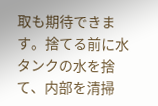取も期待できます。捨てる前に水タンクの水を捨て、内部を清掃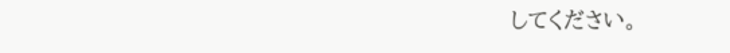してください。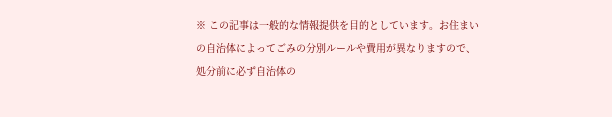※ この記事は一般的な情報提供を目的としています。お住まいの自治体によってごみの分別ルールや費用が異なりますので、処分前に必ず自治体の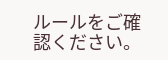ルールをご確認ください。